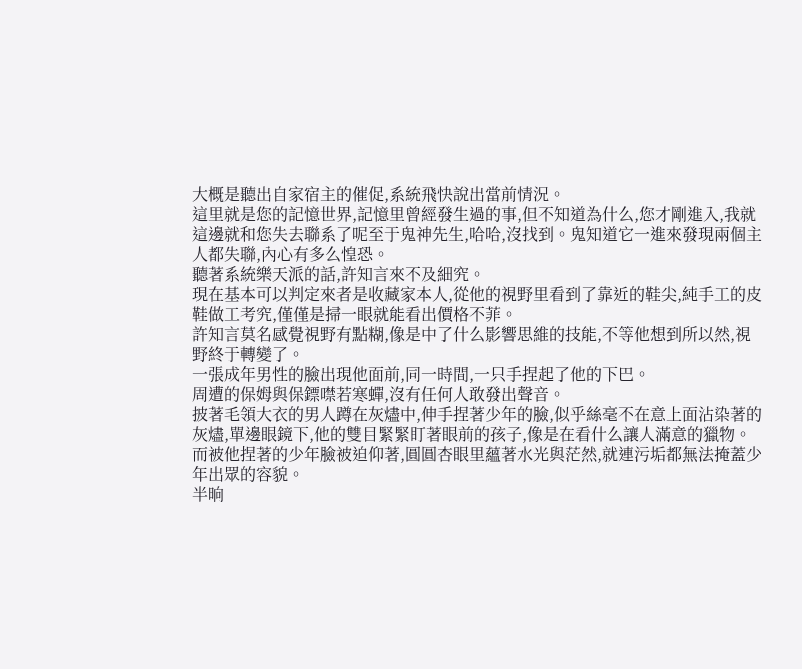大概是聽出自家宿主的催促,系統飛快說出當前情況。
這里就是您的記憶世界,記憶里曾經發生過的事,但不知道為什么,您才剛進入,我就這邊就和您失去聯系了呢至于鬼神先生,哈哈,沒找到。鬼知道它一進來發現兩個主人都失聯,內心有多么惶恐。
聽著系統樂天派的話,許知言來不及細究。
現在基本可以判定來者是收藏家本人,從他的視野里看到了靠近的鞋尖,純手工的皮鞋做工考究,僅僅是掃一眼就能看出價格不菲。
許知言莫名感覺視野有點糊,像是中了什么影響思維的技能,不等他想到所以然,視野終于轉變了。
一張成年男性的臉出現他面前,同一時間,一只手捏起了他的下巴。
周遭的保姆與保鏢噤若寒蟬,沒有任何人敢發出聲音。
披著毛領大衣的男人蹲在灰燼中,伸手捏著少年的臉,似乎絲毫不在意上面沾染著的灰燼,單邊眼鏡下,他的雙目緊緊盯著眼前的孩子,像是在看什么讓人滿意的獵物。
而被他捏著的少年臉被迫仰著,圓圓杏眼里蘊著水光與茫然,就連污垢都無法掩蓋少年出眾的容貌。
半晌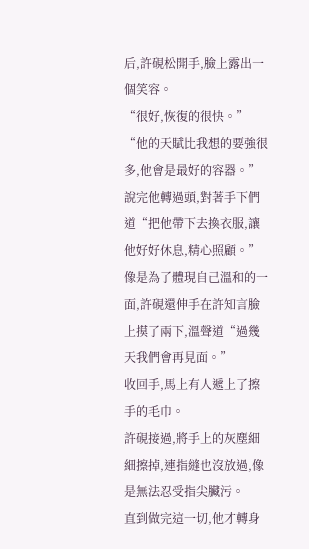后,許硯松開手,臉上露出一個笑容。
“很好,恢復的很快。”
“他的天賦比我想的要強很多,他會是最好的容器。”
說完他轉過頭,對著手下們道“把他帶下去換衣服,讓他好好休息,精心照顧。”
像是為了體現自己溫和的一面,許硯還伸手在許知言臉上摸了兩下,溫聲道“過幾天我們會再見面。”
收回手,馬上有人遞上了擦手的毛巾。
許硯接過,將手上的灰塵細細擦掉,連指縫也沒放過,像是無法忍受指尖臟污。
直到做完這一切,他才轉身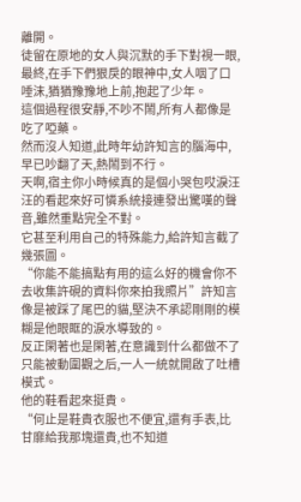離開。
徒留在原地的女人與沉默的手下對視一眼,最終,在手下們狠戾的眼神中,女人咽了口唾沫,猶猶豫豫地上前,抱起了少年。
這個過程很安靜,不吵不鬧,所有人都像是吃了啞藥。
然而沒人知道,此時年幼許知言的腦海中,早已吵翻了天,熱鬧到不行。
天啊,宿主你小時候真的是個小哭包哎淚汪汪的看起來好可憐系統接連發出驚嘆的聲音,雖然重點完全不對。
它甚至利用自己的特殊能力,給許知言截了幾張圖。
“你能不能搞點有用的這么好的機會你不去收集許硯的資料你來拍我照片”許知言像是被踩了尾巴的貓,堅決不承認剛剛的模糊是他眼眶的淚水導致的。
反正閑著也是閑著,在意識到什么都做不了只能被動圍觀之后,一人一統就開啟了吐槽模式。
他的鞋看起來挺貴。
“何止是鞋貴衣服也不便宜,還有手表,比甘靡給我那塊還貴,也不知道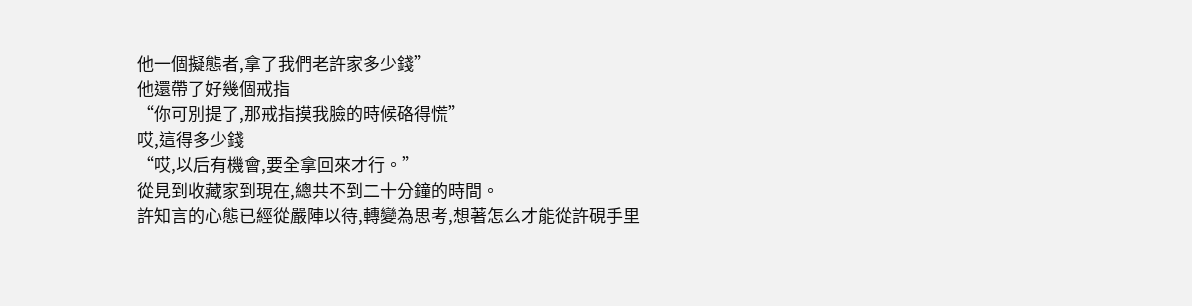他一個擬態者,拿了我們老許家多少錢”
他還帶了好幾個戒指
“你可別提了,那戒指摸我臉的時候硌得慌”
哎,這得多少錢
“哎,以后有機會,要全拿回來才行。”
從見到收藏家到現在,總共不到二十分鐘的時間。
許知言的心態已經從嚴陣以待,轉變為思考,想著怎么才能從許硯手里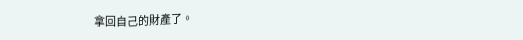拿回自己的財產了。